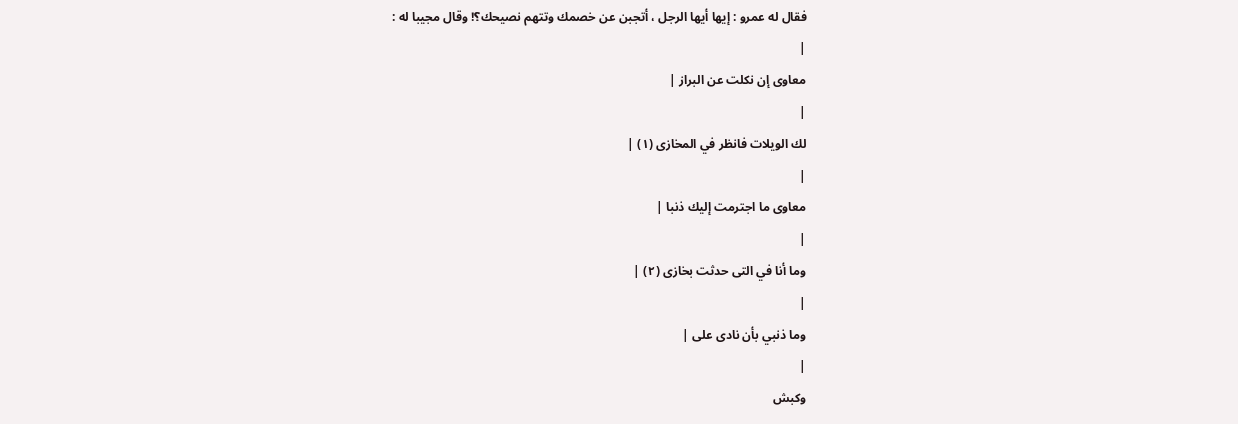فقال له عمرو : إيها أيها الرجل ، أتجبن عن خصمك وتتهم نصيحك؟! وقال مجيبا له :
|
معاوى إن نكلت عن البراز |
|
لك الويلات فانظر في المخازى (١) |
|
معاوى ما اجترمت إليك ذنبا |
|
وما أنا في التى حدثت بخازى (٢) |
|
وما ذنبي بأن نادى على |
|
وكبش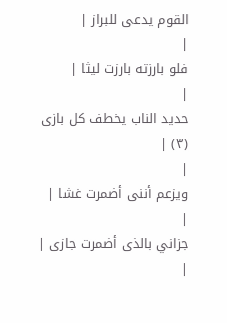القوم يدعى للبراز |
|
فلو بارزته بارزت ليثا |
|
حديد الناب يخطف كل بازى (٣) |
|
ويزعم أننى أضمرت غشا |
|
جزاني بالذى أضمرت جازى |
|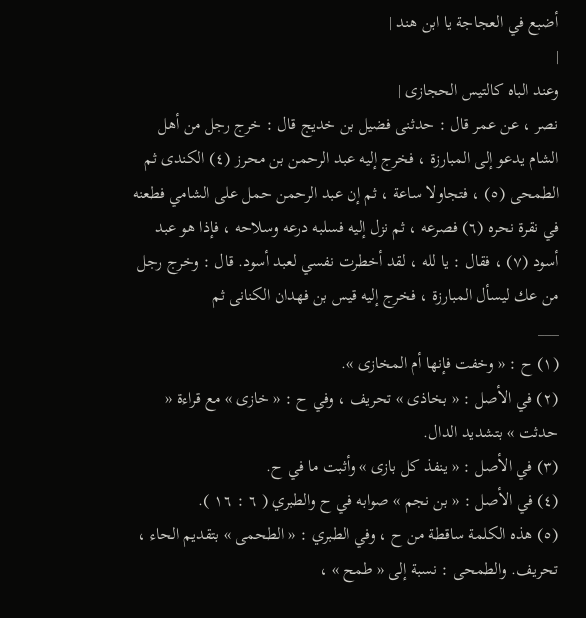أضبع في العجاجة يا ابن هند |
|
وعند الباه كالتيس الحجازى |
نصر ، عن عمر قال : حدثنى فضيل بن خديج قال : خرج رجل من أهل الشام يدعو إلى المبارزة ، فخرج إليه عبد الرحمن بن محرز (٤) الكندى ثم الطمحى (٥) ، فتجاولا ساعة ، ثم إن عبد الرحمن حمل على الشامي فطعنه في نقرة نحره (٦) فصرعه ، ثم نزل إليه فسلبه درعه وسلاحه ، فإذا هو عبد أسود (٧) ، فقال : يا لله ، لقد أخطرت نفسي لعبد أسود. قال : وخرج رجل من عك ليسأل المبارزة ، فخرج إليه قيس بن فهدان الكنانى ثم
___
(١) ح : « وخفت فإنها أم المخازى ».
(٢) في الأصل : « بخاذى » تحريف ، وفي ح : « خازى » مع قراءة « حدثت » بتشديد الدال.
(٣) في الأصل : « ينفذ كل بازى » وأثبت ما في ح.
(٤) في الأصل : « بن نجم » صوابه في ح والطبري ( ٦ : ١٦ ).
(٥) هذه الكلمة ساقطة من ح ، وفي الطبري : « الطحمى » بتقديم الحاء ، تحريف. والطمحى : نسبة إلى « طمح » ،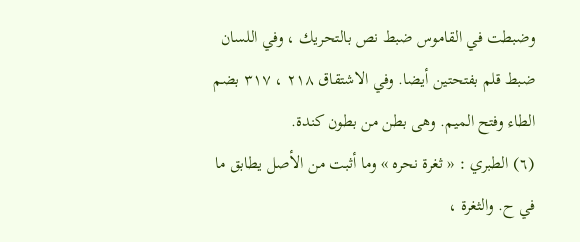وضبطت في القاموس ضبط نص بالتحريك ، وفي اللسان ضبط قلم بفتحتين أيضا. وفي الاشتقاق ٢١٨ ، ٣١٧ بضم الطاء وفتح الميم. وهى بطن من بطون كندة.
(٦) الطبري : « ثغرة نحره » وما أثبت من الأصل يطابق ما في ح. والثغرة ،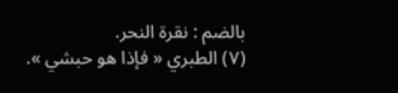بالضم : نقرة النحر.
(٧) الطبري « فإذا هو حبشي ».